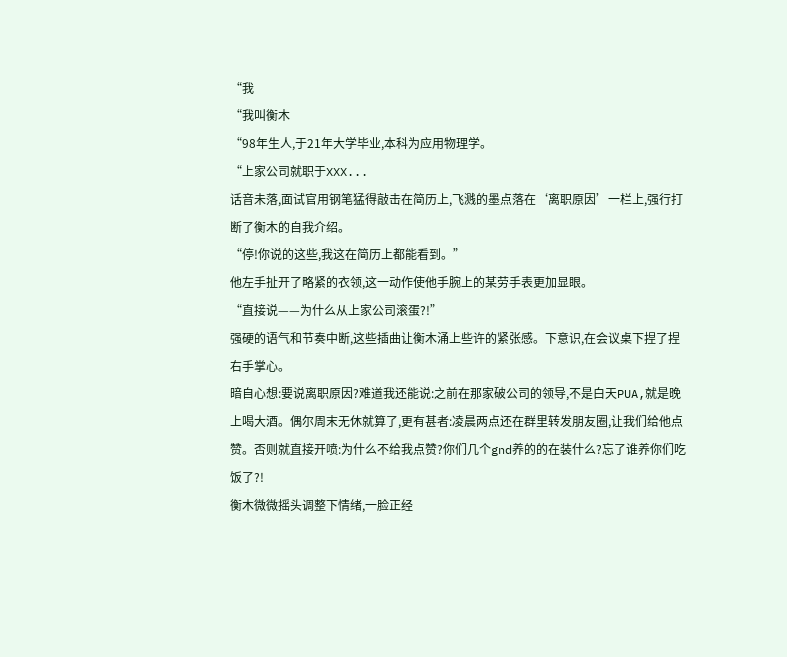“我
“我叫衡木
“98年生人,于21年大学毕业,本科为应用物理学。
“上家公司就职于XXX...
话音未落,面试官用钢笔猛得敲击在简历上,飞溅的墨点落在‘离职原因’一栏上,强行打断了衡木的自我介绍。
“停!你说的这些,我这在简历上都能看到。”
他左手扯开了略紧的衣领,这一动作使他手腕上的某劳手表更加显眼。
“直接说——为什么从上家公司滚蛋?!”
强硬的语气和节奏中断,这些插曲让衡木涌上些许的紧张感。下意识,在会议桌下捏了捏右手掌心。
暗自心想:要说离职原因?难道我还能说:之前在那家破公司的领导,不是白天PUA,就是晚上喝大酒。偶尔周末无休就算了,更有甚者:凌晨两点还在群里转发朋友圈,让我们给他点赞。否则就直接开喷:为什么不给我点赞?你们几个gnd养的的在装什么?忘了谁养你们吃饭了?!
衡木微微摇头调整下情绪,一脸正经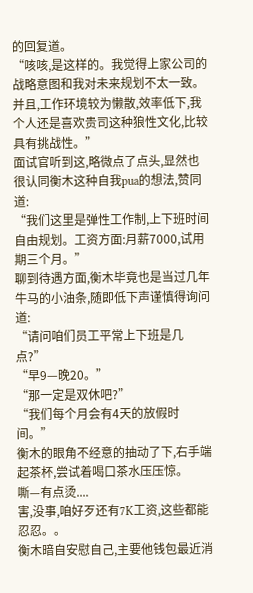的回复道。
“咳咳,是这样的。我觉得上家公司的战略意图和我对未来规划不太一致。并且,工作环境较为懒散,效率低下,我个人还是喜欢贵司这种狼性文化,比较具有挑战性。”
面试官听到这,略微点了点头,显然也很认同衡木这种自我pua的想法,赞同道:
“我们这里是弹性工作制,上下班时间自由规划。工资方面:月薪7000,试用期三个月。”
聊到待遇方面,衡木毕竟也是当过几年牛马的小油条,随即低下声谨慎得询问道:
“请问咱们员工平常上下班是几点?”
“早9—晚20。”
“那一定是双休吧?”
“我们每个月会有4天的放假时间。”
衡木的眼角不经意的抽动了下,右手端起茶杯,尝试着喝口茶水压压惊。
嘶—有点烫....
害,没事,咱好歹还有7K工资,这些都能忍忍。。
衡木暗自安慰自己,主要他钱包最近消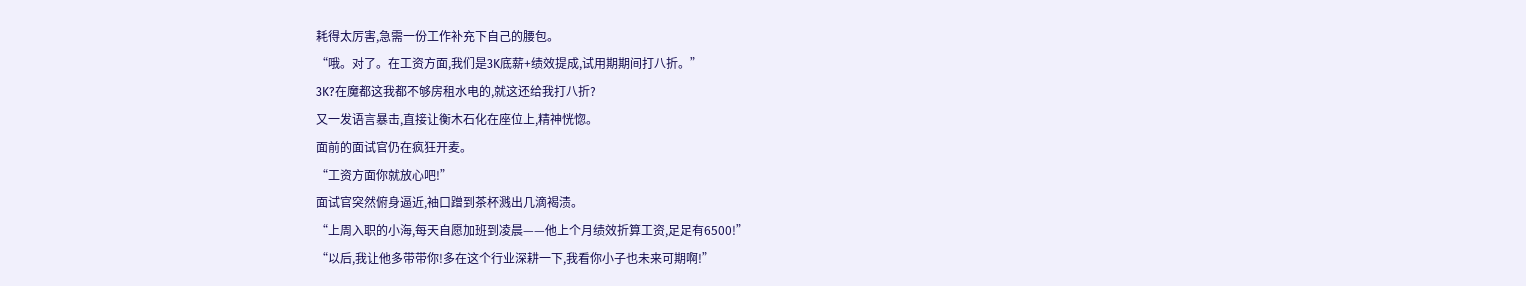耗得太厉害,急需一份工作补充下自己的腰包。
“哦。对了。在工资方面,我们是3K底薪+绩效提成,试用期期间打八折。”
3K?在魔都这我都不够房租水电的,就这还给我打八折?
又一发语言暴击,直接让衡木石化在座位上,精神恍惚。
面前的面试官仍在疯狂开麦。
“工资方面你就放心吧!”
面试官突然俯身逼近,袖口蹭到茶杯溅出几滴褐渍。
“上周入职的小海,每天自愿加班到凌晨——他上个月绩效折算工资,足足有6500!”
“以后,我让他多带带你!多在这个行业深耕一下,我看你小子也未来可期啊!”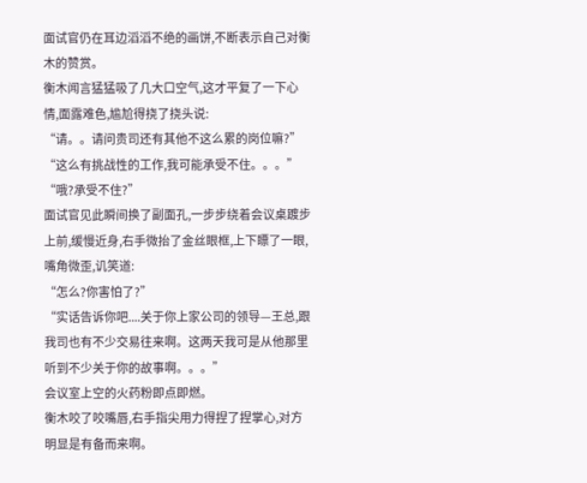面试官仍在耳边滔滔不绝的画饼,不断表示自己对衡木的赞赏。
衡木闻言猛猛吸了几大口空气,这才平复了一下心情,面露难色,尴尬得挠了挠头说:
“请。。请问贵司还有其他不这么累的岗位嘛?”
“这么有挑战性的工作,我可能承受不住。。。”
“哦?承受不住?”
面试官见此瞬间换了副面孔,一步步绕着会议桌踱步上前,缓慢近身,右手微抬了金丝眼框,上下瞟了一眼,嘴角微歪,讥笑道:
“怎么?你害怕了?”
“实话告诉你吧....关于你上家公司的领导—王总,跟我司也有不少交易往来啊。这两天我可是从他那里听到不少关于你的故事啊。。。”
会议室上空的火药粉即点即燃。
衡木咬了咬嘴唇,右手指尖用力得捏了捏掌心,对方明显是有备而来啊。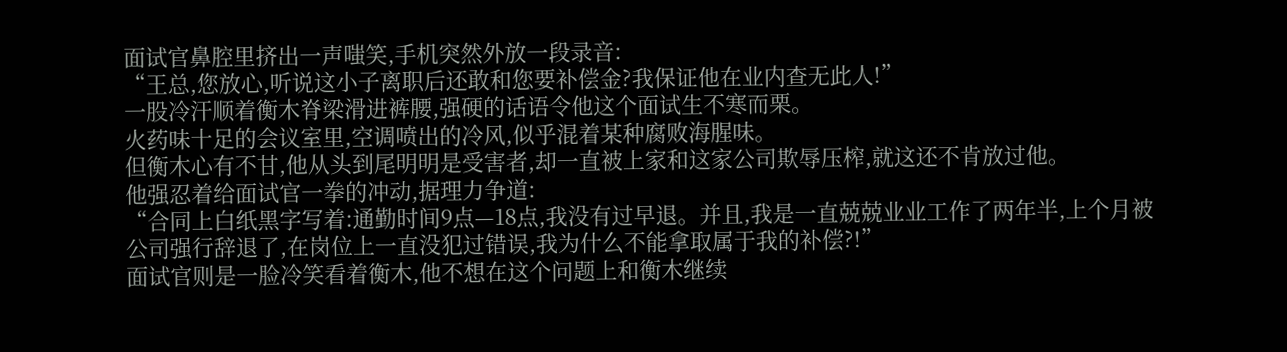面试官鼻腔里挤出一声嗤笑,手机突然外放一段录音:
“王总,您放心,听说这小子离职后还敢和您要补偿金?我保证他在业内查无此人!”
一股冷汗顺着衡木脊梁滑进裤腰,强硬的话语令他这个面试生不寒而栗。
火药味十足的会议室里,空调喷出的冷风,似乎混着某种腐败海腥味。
但衡木心有不甘,他从头到尾明明是受害者,却一直被上家和这家公司欺辱压榨,就这还不肯放过他。
他强忍着给面试官一拳的冲动,据理力争道:
“合同上白纸黑字写着:通勤时间9点—18点,我没有过早退。并且,我是一直兢兢业业工作了两年半,上个月被公司强行辞退了,在岗位上一直没犯过错误,我为什么不能拿取属于我的补偿?!”
面试官则是一脸冷笑看着衡木,他不想在这个问题上和衡木继续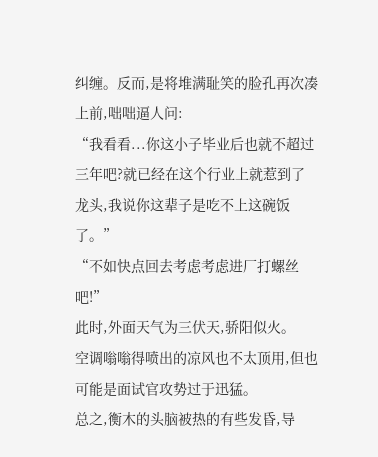纠缠。反而,是将堆满耻笑的脸孔再次凑上前,咄咄逼人问:
“我看看...你这小子毕业后也就不超过三年吧?就已经在这个行业上就惹到了龙头,我说你这辈子是吃不上这碗饭了。”
“不如快点回去考虑考虑进厂打螺丝吧!”
此时,外面天气为三伏天,骄阳似火。
空调嗡嗡得喷出的凉风也不太顶用,但也可能是面试官攻势过于迅猛。
总之,衡木的头脑被热的有些发昏,导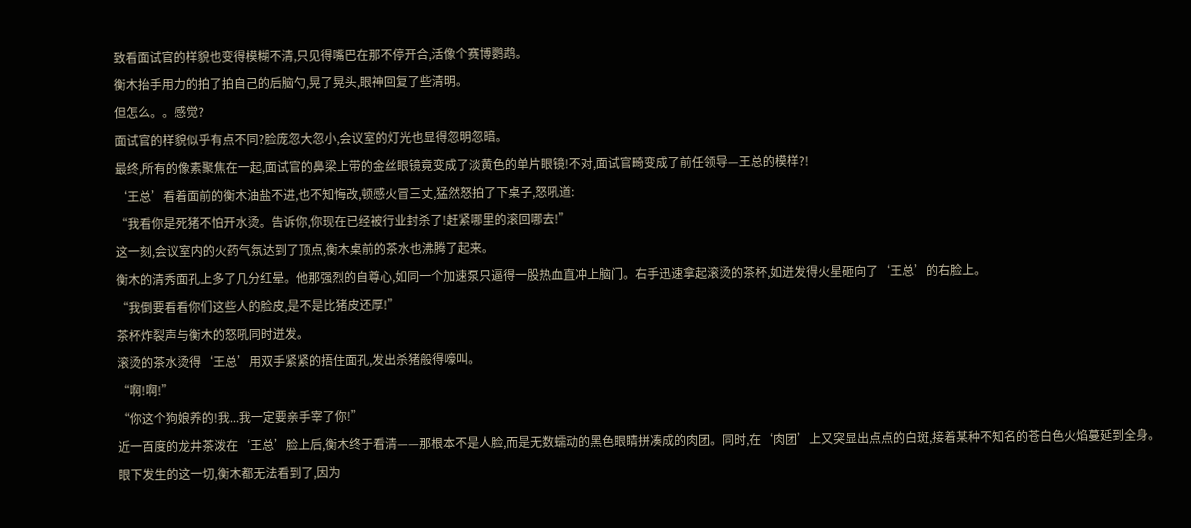致看面试官的样貌也变得模糊不清,只见得嘴巴在那不停开合,活像个赛博鹦鹉。
衡木抬手用力的拍了拍自己的后脑勺,晃了晃头,眼神回复了些清明。
但怎么。。感觉?
面试官的样貌似乎有点不同?脸庞忽大忽小,会议室的灯光也显得忽明忽暗。
最终,所有的像素聚焦在一起,面试官的鼻梁上带的金丝眼镜竟变成了淡黄色的单片眼镜!不对,面试官畸变成了前任领导—王总的模样?!
‘王总’看着面前的衡木油盐不进,也不知悔改,顿感火冒三丈,猛然怒拍了下桌子,怒吼道:
“我看你是死猪不怕开水烫。告诉你,你现在已经被行业封杀了!赶紧哪里的滚回哪去!”
这一刻,会议室内的火药气氛达到了顶点,衡木桌前的茶水也沸腾了起来。
衡木的清秀面孔上多了几分红晕。他那强烈的自尊心,如同一个加速泵只逼得一股热血直冲上脑门。右手迅速拿起滚烫的茶杯,如迸发得火星砸向了‘王总’的右脸上。
“我倒要看看你们这些人的脸皮,是不是比猪皮还厚!”
茶杯炸裂声与衡木的怒吼同时迸发。
滚烫的茶水烫得‘王总’用双手紧紧的捂住面孔,发出杀猪般得嚎叫。
“啊!啊!”
“你这个狗娘养的!我...我一定要亲手宰了你!”
近一百度的龙井茶泼在‘王总’脸上后,衡木终于看清——那根本不是人脸,而是无数蠕动的黑色眼睛拼凑成的肉团。同时,在‘肉团’上又突显出点点的白斑,接着某种不知名的苍白色火焰蔓延到全身。
眼下发生的这一切,衡木都无法看到了,因为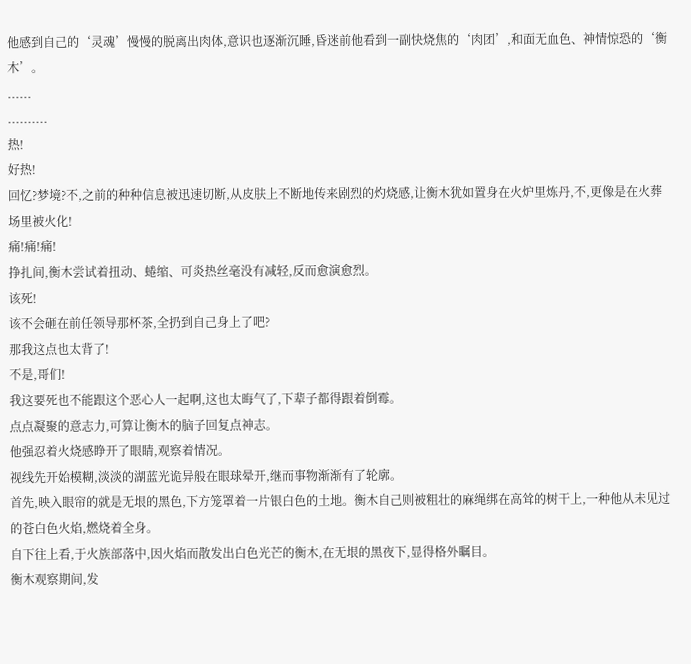他感到自己的‘灵魂’慢慢的脱离出肉体,意识也逐渐沉睡,昏迷前他看到一副快烧焦的‘肉团’,和面无血色、神情惊恐的‘衡木’。
......
..........
热!
好热!
回忆?梦境?不,之前的种种信息被迅速切断,从皮肤上不断地传来剧烈的灼烧感,让衡木犹如置身在火炉里炼丹,不,更像是在火葬场里被火化!
痛!痛!痛!
挣扎间,衡木尝试着扭动、蜷缩、可炎热丝毫没有减轻,反而愈演愈烈。
该死!
该不会砸在前任领导那杯茶,全扔到自己身上了吧?
那我这点也太背了!
不是,哥们!
我这要死也不能跟这个恶心人一起啊,这也太晦气了,下辈子都得跟着倒霉。
点点凝聚的意志力,可算让衡木的脑子回复点神志。
他强忍着火烧感睁开了眼睛,观察着情况。
视线先开始模糊,淡淡的湖蓝光诡异般在眼球晕开,继而事物渐渐有了轮廓。
首先,映入眼帘的就是无垠的黑色,下方笼罩着一片银白色的土地。衡木自己则被粗壮的麻绳绑在高耸的树干上,一种他从未见过的苍白色火焰,燃烧着全身。
自下往上看,于火族部落中,因火焰而散发出白色光芒的衡木,在无垠的黑夜下,显得格外瞩目。
衡木观察期间,发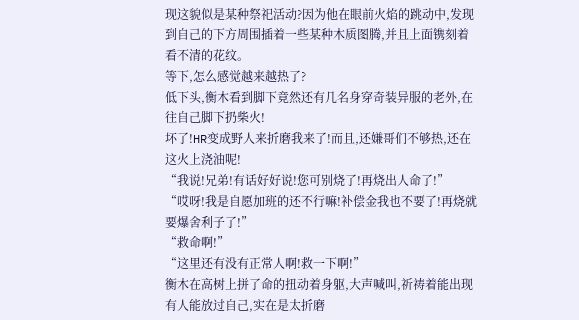现这貌似是某种祭祀活动?因为他在眼前火焰的跳动中,发现到自己的下方周围插着一些某种木质图腾,并且上面镌刻着看不清的花纹。
等下,怎么感觉越来越热了?
低下头,衡木看到脚下竟然还有几名身穿奇装异服的老外,在往自己脚下扔柴火!
坏了!HR变成野人来折磨我来了!而且,还嫌哥们不够热,还在这火上浇油呢!
“我说!兄弟!有话好好说!您可别烧了!再烧出人命了!”
“哎呀!我是自愿加班的还不行嘛!补偿金我也不要了!再烧就要爆舍利子了!”
“救命啊!”
“这里还有没有正常人啊!救一下啊!”
衡木在高树上拼了命的扭动着身躯,大声喊叫,祈祷着能出现有人能放过自己,实在是太折磨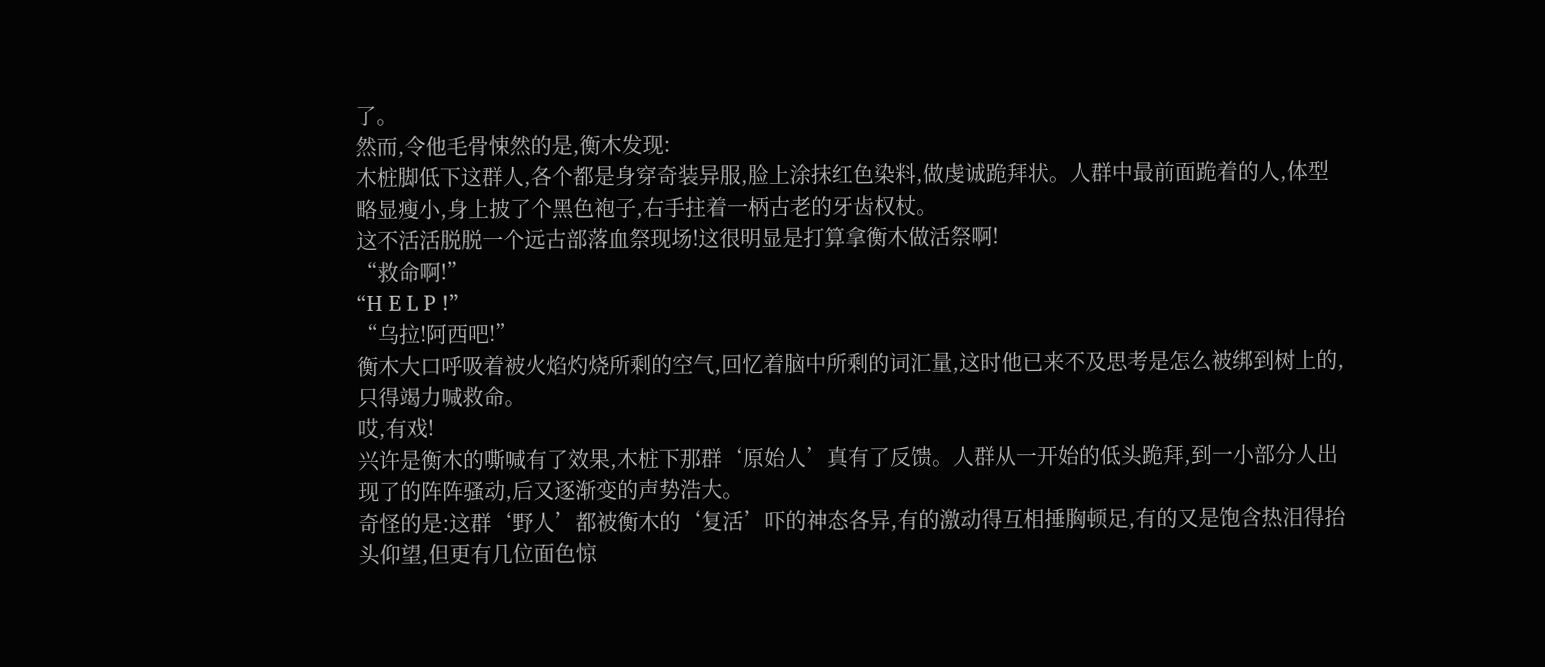了。
然而,令他毛骨悚然的是,衡木发现:
木桩脚低下这群人,各个都是身穿奇装异服,脸上涂抹红色染料,做虔诚跪拜状。人群中最前面跪着的人,体型略显瘦小,身上披了个黑色袍子,右手拄着一柄古老的牙齿权杖。
这不活活脱脱一个远古部落血祭现场!这很明显是打算拿衡木做活祭啊!
“救命啊!”
“H E L P !”
“乌拉!阿西吧!”
衡木大口呼吸着被火焰灼烧所剩的空气,回忆着脑中所剩的词汇量,这时他已来不及思考是怎么被绑到树上的,只得竭力喊救命。
哎,有戏!
兴许是衡木的嘶喊有了效果,木桩下那群‘原始人’真有了反馈。人群从一开始的低头跪拜,到一小部分人出现了的阵阵骚动,后又逐渐变的声势浩大。
奇怪的是:这群‘野人’都被衡木的‘复活’吓的神态各异,有的激动得互相捶胸顿足,有的又是饱含热泪得抬头仰望,但更有几位面色惊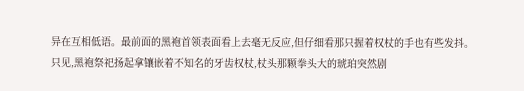异在互相低语。最前面的黑袍首领表面看上去毫无反应,但仔细看那只握着权杖的手也有些发抖。
只见,黑袍祭祀扬起拿镶嵌着不知名的牙齿权杖,杖头那颗拳头大的琥珀突然剧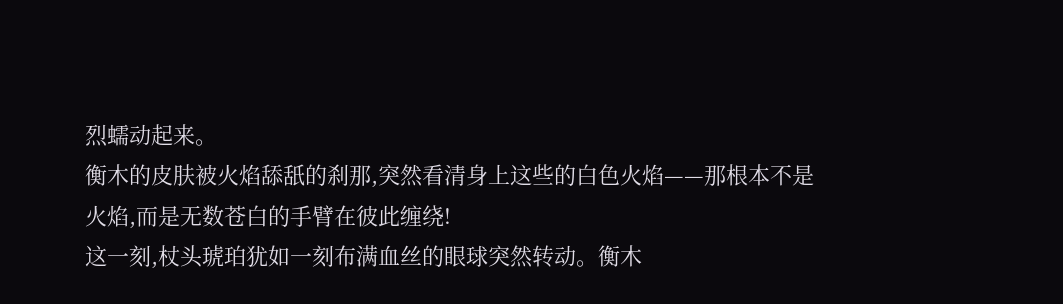烈蠕动起来。
衡木的皮肤被火焰舔舐的刹那,突然看清身上这些的白色火焰——那根本不是火焰,而是无数苍白的手臂在彼此缠绕!
这一刻,杖头琥珀犹如一刻布满血丝的眼球突然转动。衡木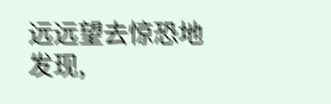远远望去惊恐地发现,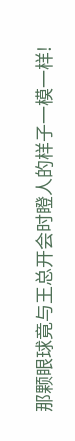那颗眼球竟与王总开会时瞪人的样子一模一样!